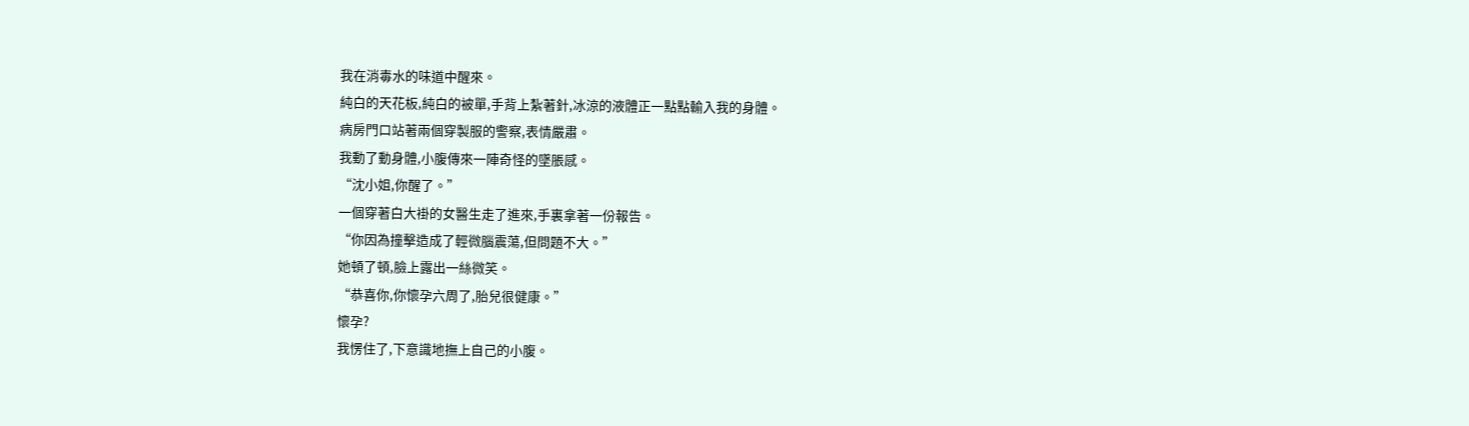我在消毒水的味道中醒來。
純白的天花板,純白的被單,手背上紮著針,冰涼的液體正一點點輸入我的身體。
病房門口站著兩個穿製服的警察,表情嚴肅。
我動了動身體,小腹傳來一陣奇怪的墜脹感。
“沈小姐,你醒了。”
一個穿著白大褂的女醫生走了進來,手裏拿著一份報告。
“你因為撞擊造成了輕微腦震蕩,但問題不大。”
她頓了頓,臉上露出一絲微笑。
“恭喜你,你懷孕六周了,胎兒很健康。”
懷孕?
我愣住了,下意識地撫上自己的小腹。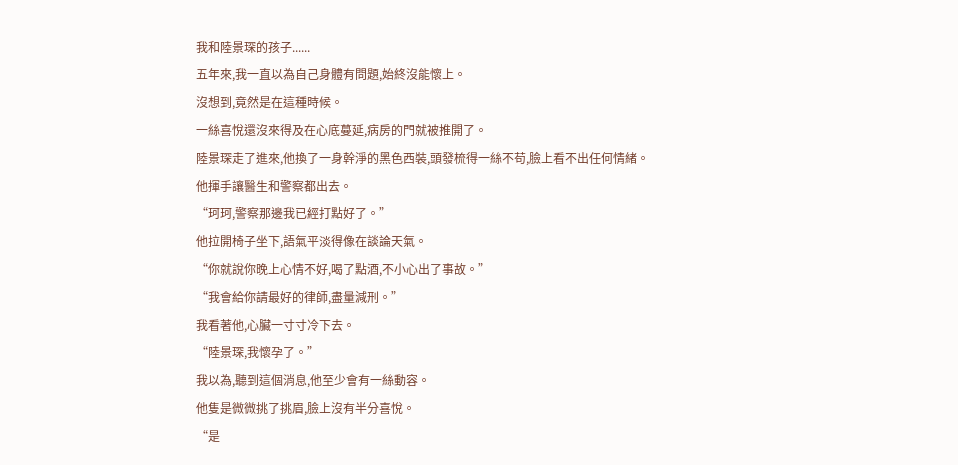我和陸景琛的孩子......
五年來,我一直以為自己身體有問題,始終沒能懷上。
沒想到,竟然是在這種時候。
一絲喜悅還沒來得及在心底蔓延,病房的門就被推開了。
陸景琛走了進來,他換了一身幹淨的黑色西裝,頭發梳得一絲不苟,臉上看不出任何情緒。
他揮手讓醫生和警察都出去。
“珂珂,警察那邊我已經打點好了。”
他拉開椅子坐下,語氣平淡得像在談論天氣。
“你就說你晚上心情不好,喝了點酒,不小心出了事故。”
“我會給你請最好的律師,盡量減刑。”
我看著他,心臟一寸寸冷下去。
“陸景琛,我懷孕了。”
我以為,聽到這個消息,他至少會有一絲動容。
他隻是微微挑了挑眉,臉上沒有半分喜悅。
“是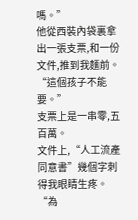嗎。”
他從西裝內袋裏拿出一張支票,和一份文件,推到我麵前。
“這個孩子不能要。”
支票上是一串零,五百萬。
文件上,“人工流產同意書”幾個字刺得我眼睛生疼。
“為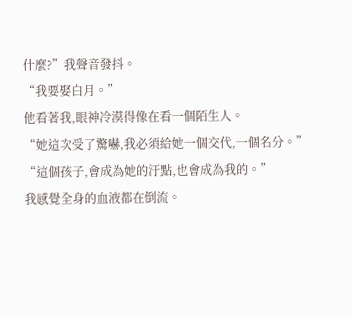什麼?”我聲音發抖。
“我要娶白月。”
他看著我,眼神冷漠得像在看一個陌生人。
“她這次受了驚嚇,我必須給她一個交代,一個名分。”
“這個孩子,會成為她的汙點,也會成為我的。”
我感覺全身的血液都在倒流。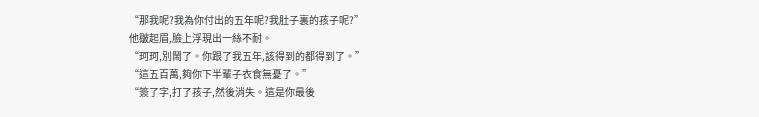“那我呢?我為你付出的五年呢?我肚子裏的孩子呢?”
他皺起眉,臉上浮現出一絲不耐。
“珂珂,別鬧了。你跟了我五年,該得到的都得到了。”
“這五百萬,夠你下半輩子衣食無憂了。”
“簽了字,打了孩子,然後消失。這是你最後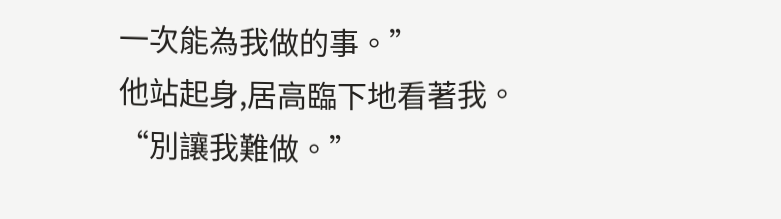一次能為我做的事。”
他站起身,居高臨下地看著我。
“別讓我難做。”